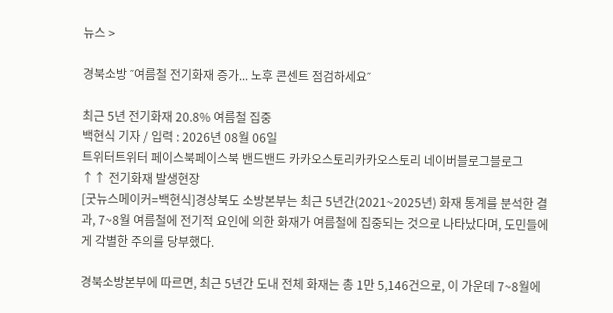뉴스 >

경북소방 ˝여름철 전기화재 증가... 노후 콘센트 점검하세요˝

최근 5년 전기화재 20.8% 여름철 집중
백현식 기자 / 입력 : 2026년 08월 06일
트위터트위터 페이스북페이스북 밴드밴드 카카오스토리카카오스토리 네이버블로그블로그
↑↑ 전기화재 발생현장
[굿뉴스메이커=백현식]경상북도 소방본부는 최근 5년간(2021~2025년) 화재 통계를 분석한 결과, 7~8월 여름철에 전기적 요인에 의한 화재가 여름철에 집중되는 것으로 나타났다며, 도민들에게 각별한 주의를 당부했다.

경북소방본부에 따르면, 최근 5년간 도내 전체 화재는 총 1만 5,146건으로, 이 가운데 7~8월에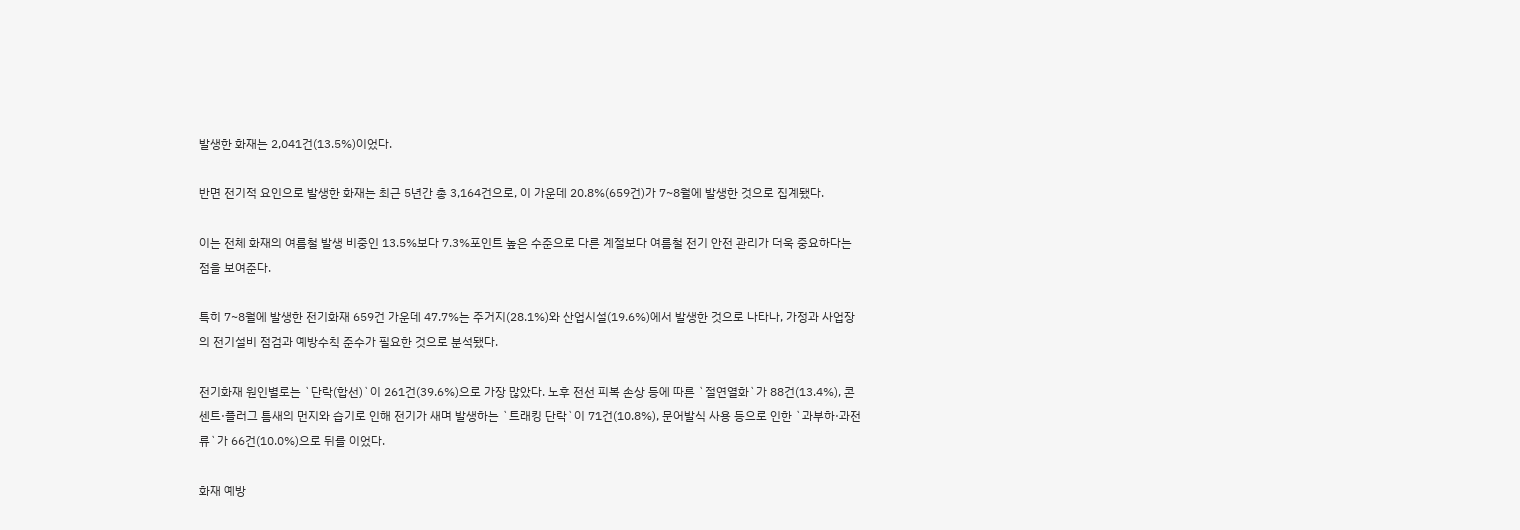발생한 화재는 2,041건(13.5%)이었다.

반면 전기적 요인으로 발생한 화재는 최근 5년간 총 3,164건으로, 이 가운데 20.8%(659건)가 7~8월에 발생한 것으로 집계됐다.

이는 전체 화재의 여름철 발생 비중인 13.5%보다 7.3%포인트 높은 수준으로 다른 계절보다 여름철 전기 안전 관리가 더욱 중요하다는 점을 보여준다.

특히 7~8월에 발생한 전기화재 659건 가운데 47.7%는 주거지(28.1%)와 산업시설(19.6%)에서 발생한 것으로 나타나, 가정과 사업장의 전기설비 점검과 예방수칙 준수가 필요한 것으로 분석됐다.

전기화재 원인별로는 `단락(합선)`이 261건(39.6%)으로 가장 많았다. 노후 전선 피복 손상 등에 따른 `절연열화`가 88건(13.4%), 콘센트·플러그 틈새의 먼지와 습기로 인해 전기가 새며 발생하는 `트래킹 단락`이 71건(10.8%), 문어발식 사용 등으로 인한 `과부하·과전류`가 66건(10.0%)으로 뒤를 이었다.

화재 예방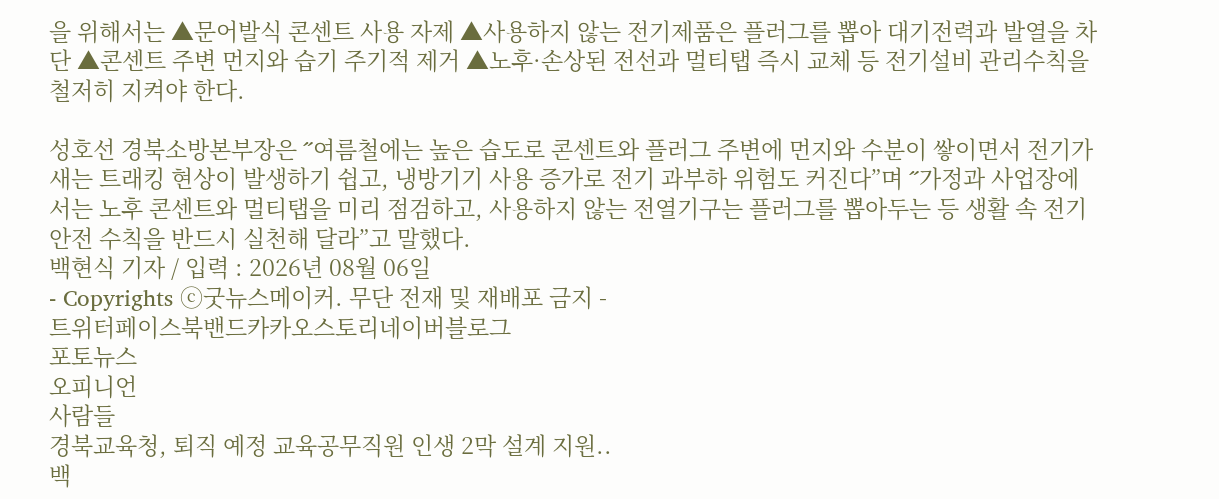을 위해서는 ▲문어발식 콘센트 사용 자제 ▲사용하지 않는 전기제품은 플러그를 뽑아 대기전력과 발열을 차단 ▲콘센트 주변 먼지와 습기 주기적 제거 ▲노후·손상된 전선과 멀티탭 즉시 교체 등 전기설비 관리수칙을 철저히 지켜야 한다.

성호선 경북소방본부장은 ˝여름철에는 높은 습도로 콘센트와 플러그 주변에 먼지와 수분이 쌓이면서 전기가 새는 트래킹 현상이 발생하기 쉽고, 냉방기기 사용 증가로 전기 과부하 위험도 커진다”며 ˝가정과 사업장에서는 노후 콘센트와 멀티탭을 미리 점검하고, 사용하지 않는 전열기구는 플러그를 뽑아두는 등 생활 속 전기안전 수칙을 반드시 실천해 달라”고 말했다.
백현식 기자 / 입력 : 2026년 08월 06일
- Copyrights ⓒ굿뉴스메이커. 무단 전재 및 재배포 금지 -
트위터페이스북밴드카카오스토리네이버블로그
포토뉴스
오피니언
사람들
경북교육청, 퇴직 예정 교육공무직원 인생 2막 설계 지원..
백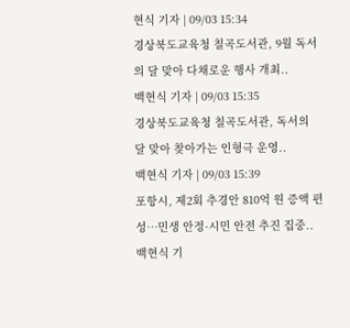현식 기자 | 09/03 15:34
경상북도교육청 칠곡도서관, 9월 독서의 달 맞아 다채로운 행사 개최..
백현식 기자 | 09/03 15:35
경상북도교육청 칠곡도서관, 독서의 달 맞아 찾아가는 인형극 운영..
백현식 기자 | 09/03 15:39
포항시, 제2회 추경안 810억 원 증액 편성…민생 안정·시민 안전 추진 집중..
백현식 기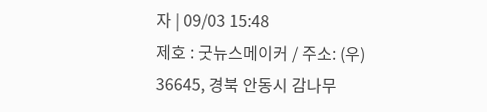자 | 09/03 15:48
제호 : 굿뉴스메이커 / 주소: (우) 36645, 경북 안동시 감나무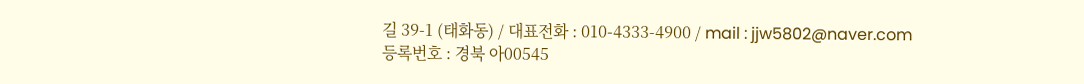길 39-1 (태화동) / 대표전화 : 010-4333-4900 / mail : jjw5802@naver.com
등록번호 : 경북 아00545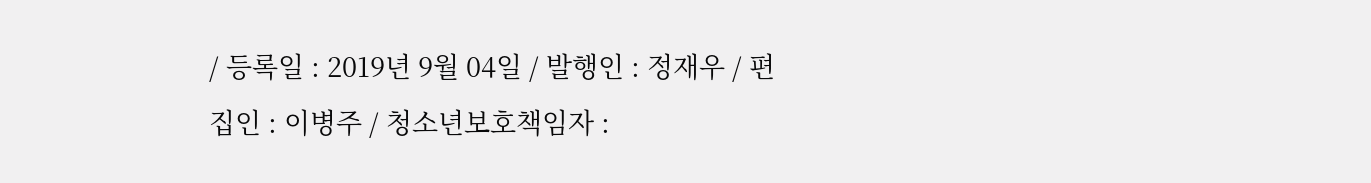/ 등록일 : 2019년 9월 04일 / 발행인 : 정재우 / 편집인 : 이병주 / 청소년보호책임자 :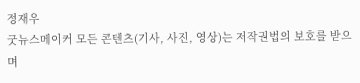정재우
굿뉴스메이커 모든 콘텐츠(기사, 사진, 영상)는 저작권법의 보호를 받으며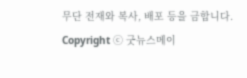무단 전재와 복사, 배포 등을 금합니다.
Copyright ⓒ 굿뉴스메이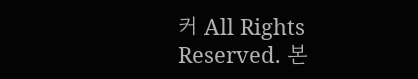커 All Rights Reserved. 본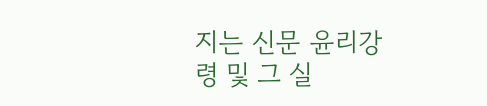지는 신문 윤리강령 및 그 실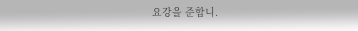요강을 준합니.